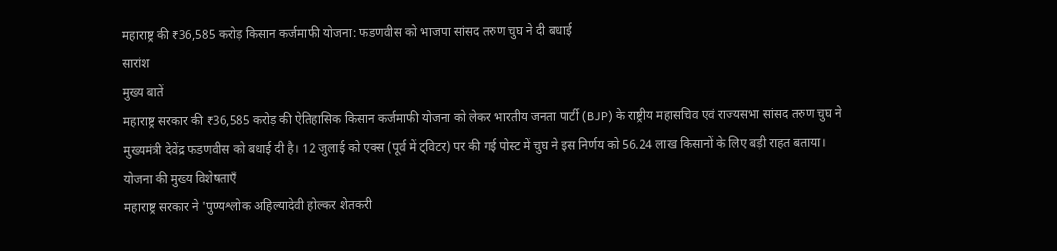महाराष्ट्र की ₹36,585 करोड़ किसान कर्जमाफी योजना: फडणवीस को भाजपा सांसद तरुण चुघ ने दी बधाई
सारांश
मुख्य बातें
महाराष्ट्र सरकार की ₹36,585 करोड़ की ऐतिहासिक किसान कर्जमाफी योजना को लेकर भारतीय जनता पार्टी (BJP) के राष्ट्रीय महासचिव एवं राज्यसभा सांसद तरुण चुघ ने मुख्यमंत्री देवेंद्र फडणवीस को बधाई दी है। 12 जुलाई को एक्स (पूर्व में ट्विटर) पर की गई पोस्ट में चुघ ने इस निर्णय को 56.24 लाख किसानों के लिए बड़ी राहत बताया।
योजना की मुख्य विशेषताएँ
महाराष्ट्र सरकार ने 'पुण्यश्लोक अहिल्यादेवी होल्कर शेतकरी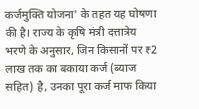कर्जमुक्ति योजना' के तहत यह घोषणा की है। राज्य के कृषि मंत्री दत्तात्रेय भरणे के अनुसार, जिन किसानों पर ₹2 लाख तक का बकाया कर्ज (ब्याज सहित) है, उनका पूरा कर्ज माफ किया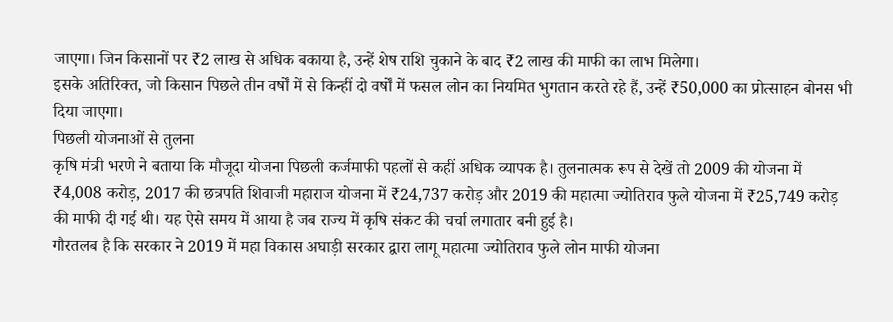जाएगा। जिन किसानों पर ₹2 लाख से अधिक बकाया है, उन्हें शेष राशि चुकाने के बाद ₹2 लाख की माफी का लाभ मिलेगा।
इसके अतिरिक्त, जो किसान पिछले तीन वर्षों में से किन्हीं दो वर्षों में फसल लोन का नियमित भुगतान करते रहे हैं, उन्हें ₹50,000 का प्रोत्साहन बोनस भी दिया जाएगा।
पिछली योजनाओं से तुलना
कृषि मंत्री भरणे ने बताया कि मौजूदा योजना पिछली कर्जमाफी पहलों से कहीं अधिक व्यापक है। तुलनात्मक रूप से देखें तो 2009 की योजना में ₹4,008 करोड़, 2017 की छत्रपति शिवाजी महाराज योजना में ₹24,737 करोड़ और 2019 की महात्मा ज्योतिराव फुले योजना में ₹25,749 करोड़ की माफी दी गई थी। यह ऐसे समय में आया है जब राज्य में कृषि संकट की चर्चा लगातार बनी हुई है।
गौरतलब है कि सरकार ने 2019 में महा विकास अघाड़ी सरकार द्वारा लागू महात्मा ज्योतिराव फुले लोन माफी योजना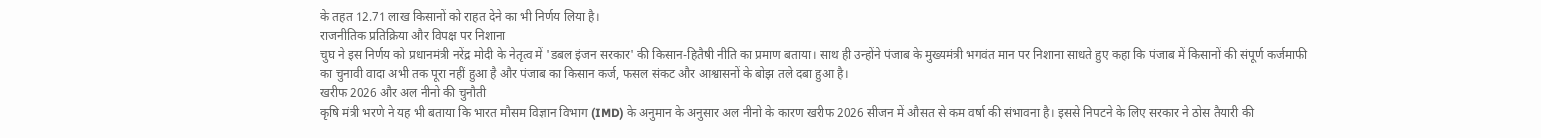के तहत 12.71 लाख किसानों को राहत देने का भी निर्णय लिया है।
राजनीतिक प्रतिक्रिया और विपक्ष पर निशाना
चुघ ने इस निर्णय को प्रधानमंत्री नरेंद्र मोदी के नेतृत्व में 'डबल इंजन सरकार' की किसान-हितैषी नीति का प्रमाण बताया। साथ ही उन्होंने पंजाब के मुख्यमंत्री भगवंत मान पर निशाना साधते हुए कहा कि पंजाब में किसानों की संपूर्ण कर्जमाफी का चुनावी वादा अभी तक पूरा नहीं हुआ है और पंजाब का किसान कर्ज, फसल संकट और आश्वासनों के बोझ तले दबा हुआ है।
खरीफ 2026 और अल नीनो की चुनौती
कृषि मंत्री भरणे ने यह भी बताया कि भारत मौसम विज्ञान विभाग (IMD) के अनुमान के अनुसार अल नीनो के कारण खरीफ 2026 सीजन में औसत से कम वर्षा की संभावना है। इससे निपटने के लिए सरकार ने ठोस तैयारी की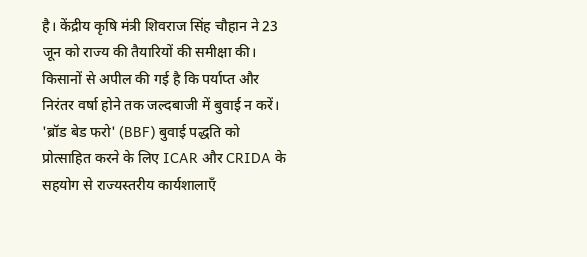है। केंद्रीय कृषि मंत्री शिवराज सिंह चौहान ने 23 जून को राज्य की तैयारियों की समीक्षा की।
किसानों से अपील की गई है कि पर्याप्त और निरंतर वर्षा होने तक जल्दबाजी में बुवाई न करें। 'ब्रॉड बेड फरो' (BBF) बुवाई पद्धति को प्रोत्साहित करने के लिए ICAR और CRIDA के सहयोग से राज्यस्तरीय कार्यशालाएँ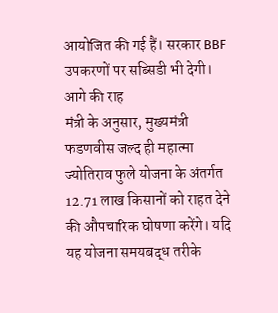आयोजित की गई हैं। सरकार BBF उपकरणों पर सब्सिडी भी देगी।
आगे की राह
मंत्री के अनुसार, मुख्यमंत्री फडणवीस जल्द ही महात्मा ज्योतिराव फुले योजना के अंतर्गत 12.71 लाख किसानों को राहत देने की औपचारिक घोषणा करेंगे। यदि यह योजना समयबद्ध तरीके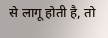से लागू होती है, तो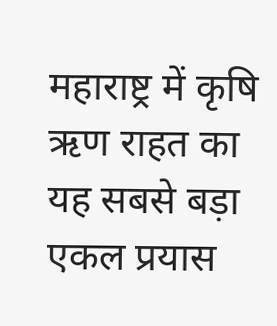महाराष्ट्र में कृषि ऋण राहत का यह सबसे बड़ा एकल प्रयास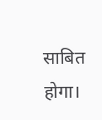साबित होगा।